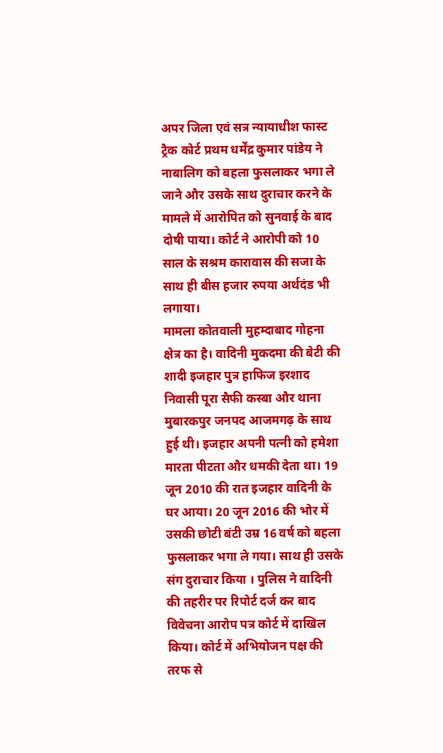अपर जिला एवं सत्र न्यायाधीश फास्ट ट्रैक कोर्ट प्रथम धर्मेंद्र कुमार पांडेय ने नाबालिग को बहला फुसलाकर भगा ले जाने और उसके साथ दुराचार करने के मामले में आरोपित को सुनवाई के बाद दोषी पाया। कोर्ट ने आरोपी को 10 साल के सश्रम कारावास की सजा के साथ ही बीस हजार रुपया अर्थदंड भी लगाया।
मामला कोतवाली मुहम्दाबाद गोहना क्षेत्र का है। वादिनी मुकदमा की बेटी की शादी इजहार पुत्र हाफिज इरशाद निवासी पूरा सैफी कस्बा और थाना मुबारकपुर जनपद आजमगढ़ के साथ हुई थी। इजहार अपनी पत्नी को हमेशा मारता पीटता और धमकी देता था। 19 जून 2010 की रात इजहार वादिनी के घर आया। 20 जून 2016 की भोर में उसकी छोटी बंटी उम्र 16 वर्ष को बहला फुसलाकर भगा ले गया। साथ ही उसके संग दुराचार किया । पुलिस ने वादिनी की तहरीर पर रिपोर्ट दर्ज कर बाद विवेचना आरोप पत्र कोर्ट में दाखिल किया। कोर्ट में अभियोजन पक्ष की तरफ से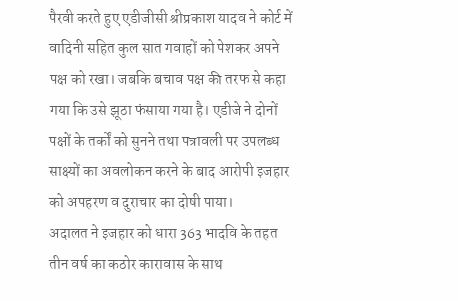पैरवी करते हुए एडीजीसी श्रीप्रकाश यादव ने कोर्ट में वादिनी सहित कुल सात गवाहों को पेशकर अपने पक्ष को रखा। जबकि बचाव पक्ष की तरफ से कहा गया कि उसे झूठा फंसाया गया है। एडीजे ने दोनों पक्षों के तर्कों को सुनने तथा पत्रावली पर उपलब्ध साक्ष्यों का अवलोकन करने के बाद आरोपी इजहार को अपहरण व दुराचार का दोषी पाया।
अदालत ने इजहार को धारा 363 भादवि के तहत तीन वर्ष का कठोर कारावास के साथ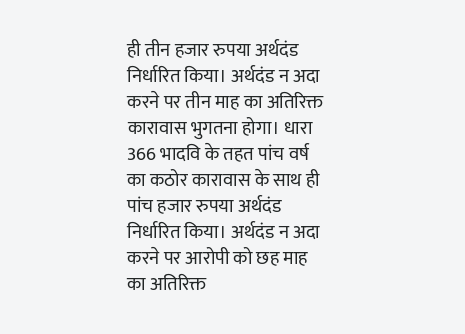ही तीन हजार रुपया अर्थदंड निर्धारित किया। अर्थदंड न अदा करने पर तीन माह का अतिरिक्त कारावास भुगतना होगा। धारा 366 भादवि के तहत पांच वर्ष का कठोर कारावास के साथ ही पांच हजार रुपया अर्थदंड निर्धारित किया। अर्थदंड न अदा करने पर आरोपी को छह माह का अतिरिक्त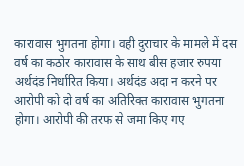कारावास भुगतना होगा। वही दुराचार के मामले में दस वर्ष का कठोर कारावास के साथ बीस हजार रुपया अर्थदंड निर्धारित किया। अर्थदंड अदा न करने पर आरोपी को दो वर्ष का अतिरिक्त कारावास भुगतना होगा। आरोपी की तरफ से जमा किए गए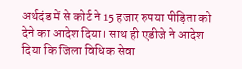अर्थदंड में से कोर्ट ने 15 हजार रुपया पीड़िता को देने का आदेश दिया। साथ ही एडीजे ने आदेश दिया कि जिला विधिक सेवा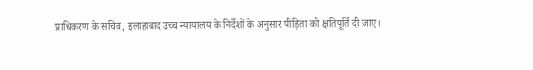प्राधिकरण के सचिव, इलाहाबाद उच्च न्यायालय के निर्देशों के अनुसार पीड़िता को क्षतिपूर्ति दी जाए।